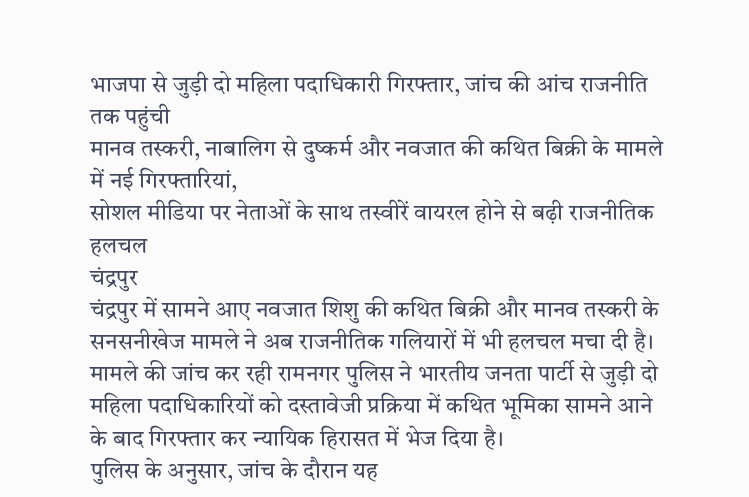भाजपा से जुड़ी दो महिला पदाधिकारी गिरफ्तार, जांच की आंच राजनीति तक पहुंची
मानव तस्करी, नाबालिग से दुष्कर्म और नवजात की कथित बिक्री के मामले में नई गिरफ्तारियां,
सोशल मीडिया पर नेताओं के साथ तस्वीरें वायरल होने से बढ़ी राजनीतिक हलचल
चंद्रपुर
चंद्रपुर में सामने आए नवजात शिशु की कथित बिक्री और मानव तस्करी के सनसनीखेज मामले ने अब राजनीतिक गलियारों में भी हलचल मचा दी है। मामले की जांच कर रही रामनगर पुलिस ने भारतीय जनता पार्टी से जुड़ी दो महिला पदाधिकारियों को दस्तावेजी प्रक्रिया में कथित भूमिका सामने आने के बाद गिरफ्तार कर न्यायिक हिरासत में भेज दिया है।
पुलिस के अनुसार, जांच के दौरान यह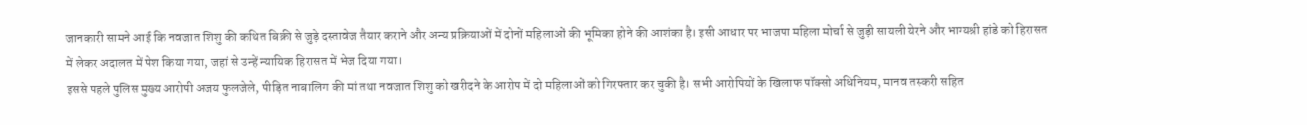जानकारी सामने आई कि नवजात शिशु की कथित बिक्री से जुड़े दस्तावेज तैयार कराने और अन्य प्रक्रियाओं में दोनों महिलाओं की भूमिका होने की आशंका है। इसी आधार पर भाजपा महिला मोर्चा से जुड़ी सायली येरने और भाग्यश्री हांडे को हिरासत में लेकर अदालत में पेश किया गया, जहां से उन्हें न्यायिक हिरासत में भेज दिया गया।
इससे पहले पुलिस मुख्य आरोपी अजय फुलजेले, पीड़ित नाबालिग की मां तथा नवजात शिशु को खरीदने के आरोप में दो महिलाओं को गिरफ्तार कर चुकी है। सभी आरोपियों के खिलाफ पॉक्सो अधिनियम, मानव तस्करी सहित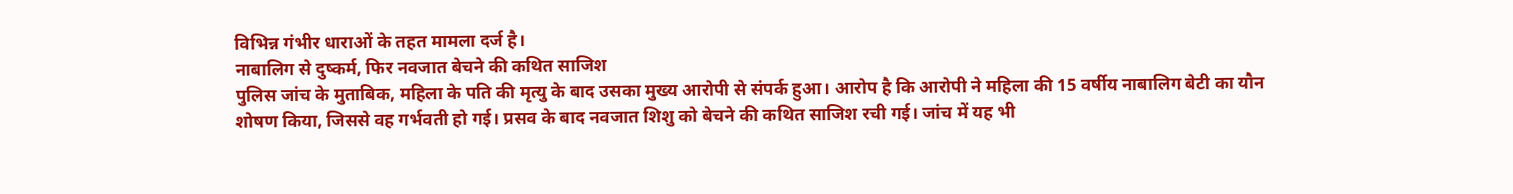विभिन्न गंभीर धाराओं के तहत मामला दर्ज है।
नाबालिग से दुष्कर्म, फिर नवजात बेचने की कथित साजिश
पुलिस जांच के मुताबिक, महिला के पति की मृत्यु के बाद उसका मुख्य आरोपी से संपर्क हुआ। आरोप है कि आरोपी ने महिला की 15 वर्षीय नाबालिग बेटी का यौन शोषण किया, जिससे वह गर्भवती हो गई। प्रसव के बाद नवजात शिशु को बेचने की कथित साजिश रची गई। जांच में यह भी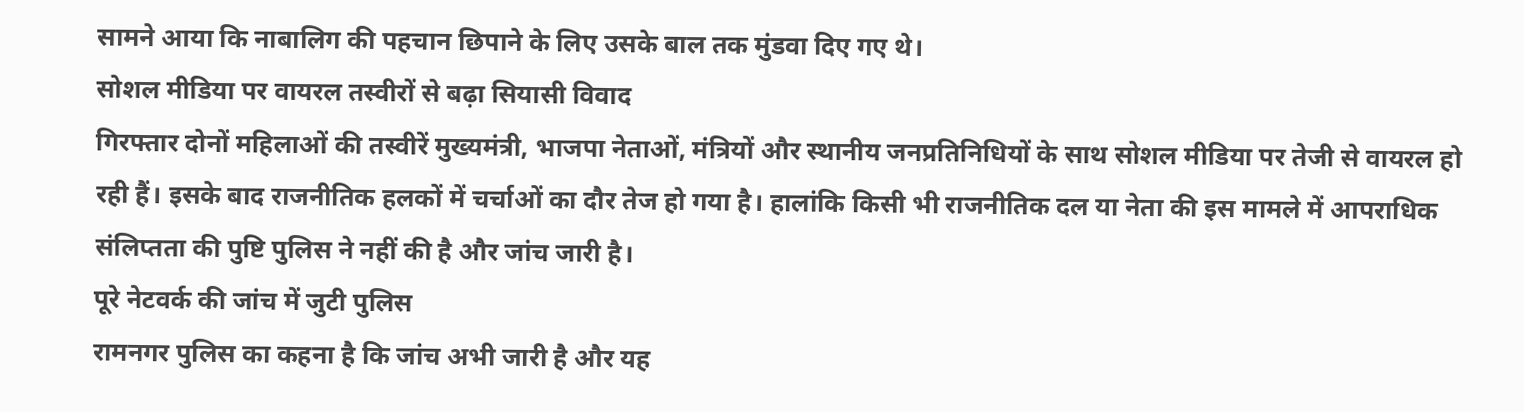सामने आया कि नाबालिग की पहचान छिपाने के लिए उसके बाल तक मुंडवा दिए गए थे।
सोशल मीडिया पर वायरल तस्वीरों से बढ़ा सियासी विवाद
गिरफ्तार दोनों महिलाओं की तस्वीरें मुख्यमंत्री, भाजपा नेताओं, मंत्रियों और स्थानीय जनप्रतिनिधियों के साथ सोशल मीडिया पर तेजी से वायरल हो रही हैं। इसके बाद राजनीतिक हलकों में चर्चाओं का दौर तेज हो गया है। हालांकि किसी भी राजनीतिक दल या नेता की इस मामले में आपराधिक संलिप्तता की पुष्टि पुलिस ने नहीं की है और जांच जारी है।
पूरे नेटवर्क की जांच में जुटी पुलिस
रामनगर पुलिस का कहना है कि जांच अभी जारी है और यह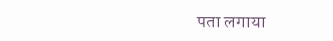पता लगाया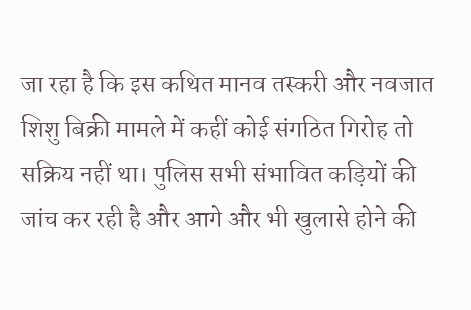जा रहा है कि इस कथित मानव तस्करी और नवजात शिशु बिक्री मामले में कहीं कोई संगठित गिरोह तो सक्रिय नहीं था। पुलिस सभी संभावित कड़ियों की जांच कर रही है और आगे और भी खुलासे होने की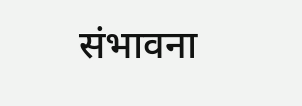संभावना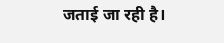जताई जा रही है।